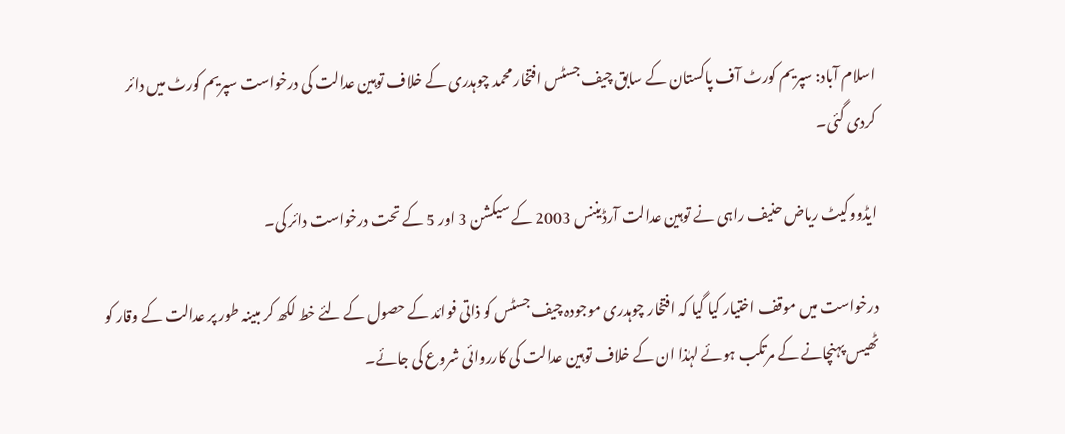اسلام آباد: سپریم کورٹ آف پاکستان کے سابق چیف جسٹس افتخار محمد چوہدری کے خلاف توہین عدالت کی درخواست سپریم کورٹ میں دائر کردی گئی۔

ایڈووکیٹ ریاض حنیف راہی نے توہین عدالت آرڈیننس 2003 کے سیکشن 3 اور 5 کے تحت درخواست دائر کی۔

درخواست میں موقف اختیار کیا گیا کہ افتخار چوہدری موجودہ چیف جسٹس کو ذاتی فوائد کے حصول کے لئے خط لکھ کر مبینہ طور پر عدالت کے وقار کو ٹھیس پہنچانے کے مرتکب ہوئے لہٰذا ان کے خلاف توہین عدالت کی کارروائی شروع کی جائے۔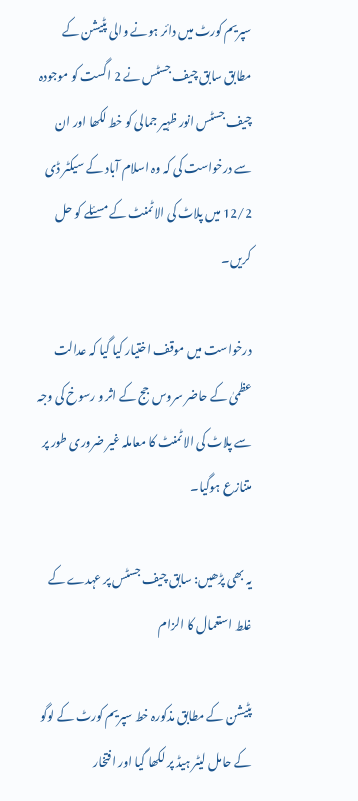سپریم کورٹ میں دائر ہونے والی پٹیشن کے مطابق سابق چیف جسٹس نے 2 اگست کو موجودہ چیف جسٹس انور ظہیر جمالی کو خط لکھا اور ان سے درخواست کی کہ وہ اسلام آباد کے سیکٹر ڈی 12/2 میں پلاٹ کی الاٹمنٹ کے مسئلے کو حل کریں۔

درخواست میں موقف اختیار کیا گیا کہ عدالت عظمیٰ کے حاضر سروس جج کے اثر و رسوخ کی وجہ سے پلاٹ کی الاٹمنٹ کا معاملہ غیر ضروری طور پر متنازع ہوگیا۔

یہ بھی پڑھیں: سابق چیف جسٹس پر عہدے کے غلط استعمال کا الزام

پٹیشن کے مطابق مذکورہ خط سپریم کورٹ کے لوگو کے حامل لیٹر ہیڈ پر لکھا گیا اور افتخار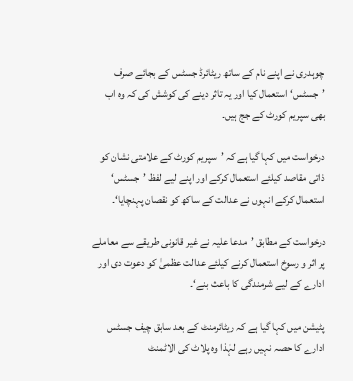چوہدری نے اپنے نام کے ساتھ ریٹائرڈ جسٹس کے بجائے صرف ’جسٹس‘ استعمال کیا اور یہ تاثر دینے کی کوشش کی کہ وہ اب بھی سپریم کورٹ کے جج ہیں۔

درخواست میں کہا گیا ہے کہ ’سپریم کورٹ کے علامتی نشان کو ذاتی مقاصد کیلئے استعمال کرکے اور اپنے لیے لفظ ’جسٹس‘ استعمال کرکے انہوں نے عدالت کے ساکھ کو نقصان پہنچایا‘۔

درخواست کے مطابق ’مدعا علیہ نے غیر قانونی طریقے سے معاملے پر اثر و رسوخ استعمال کرنے کیلئے عدالت عظمیٰ کو دعوت دی اور ادارے کے لیے شرمندگی کا باعث بنے‘۔

پٹیشن میں کہا گیا ہے کہ ریٹائرمنٹ کے بعد سابق چیف جسٹس ادارے کا حصہ نہیں رہے لہٰذا وہ پلاٹ کی الاٹمنٹ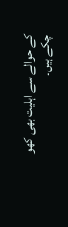کے حوالے سے اہلیت بھی کھو چکے ہیں۔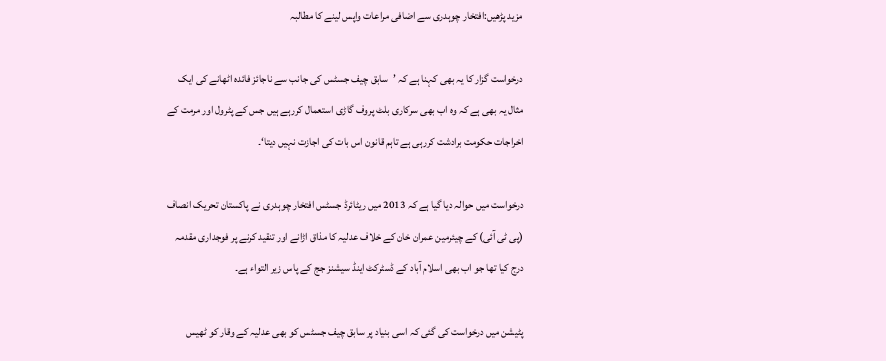مزید پڑھیں:افتخار چوہدری سے اضافی مراعات واپس لینے کا مطالبہ

درخواست گزار کا یہ بھی کہنا ہے کہ ’سابق چیف جسٹس کی جانب سے ناجائز فائدہ اٹھانے کی ایک مثال یہ بھی ہے کہ وہ اب بھی سرکاری بلٹ پروف گاڑی استعمال کررہے ہیں جس کے پٹرول اور مرمت کے اخراجات حکومت برادشت کررہی ہے تاہم قانون اس بات کی اجازت نہیں دیتا‘۔

درخواست میں حوالہ دیا گیا ہے کہ 2013 میں ریٹائرڈ جسٹس افتخار چوہدری نے پاکستان تحریک انصاف (پی ٹی آئی) کے چیئرمین عمران خان کے خلاف عدلیہ کا مذاق اڑانے اور تنقید کرنے پر فوجداری مقدمہ درج کیا تھا جو اب بھی اسلام آباد کے ڈسٹرکٹ اینڈ سیشنز جج کے پاس زیر التواء ہے۔

پٹیشن میں درخواست کی گئی کہ اسی بنیاد پر سابق چیف جسٹس کو بھی عدلیہ کے وقار کو ٹھیس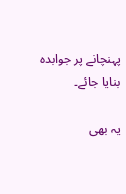پہنچانے پر جوابدہ بنایا جائے۔

یہ بھی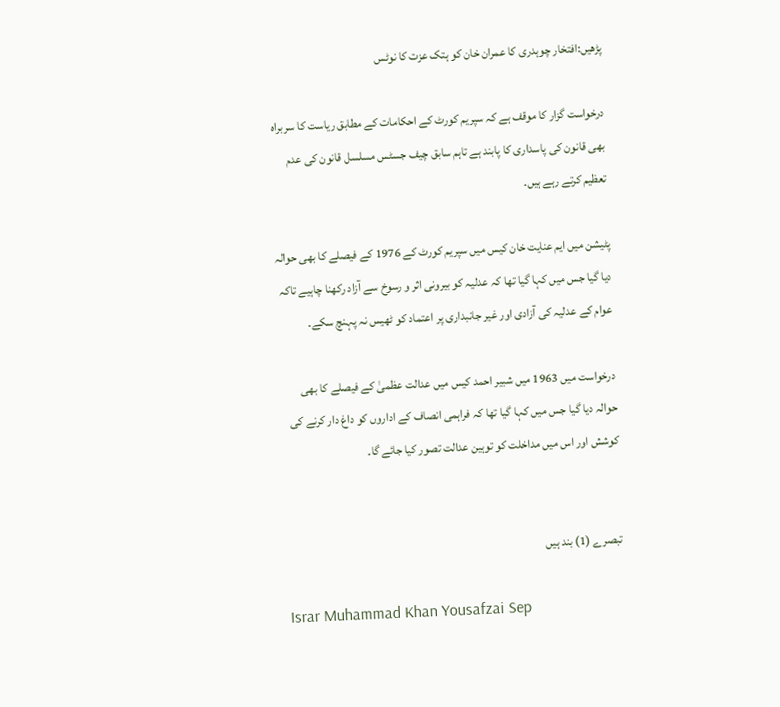پڑھیں:افتخار چوہدری کا عمران خان کو ہتک عزت کا نوٹس

درخواست گزار کا موقف ہے کہ سپریم کورٹ کے احکامات کے مطابق ریاست کا سربراہ بھی قانون کی پاسداری کا پابند ہے تاہم سابق چیف جسٹس مسلسل قانون کی عدم تعظیم کرتے رہے ہیں۔

پٹیشن میں ایم عنایت خان کیس میں سپریم کورٹ کے 1976 کے فیصلے کا بھی حوالہ دیا گیا جس میں کہا گیا تھا کہ عدلیہ کو بیرونی اثر و رسوخ سے آزاد رکھنا چاہیے تاکہ عوام کے عدلیہ کی آزادی اور غیر جانبداری پر اعتماد کو ٹھیس نہ پہنچ سکے۔

درخواست میں 1963 میں شبیر احمد کیس میں عدالت عظمیٰ کے فیصلے کا بھی حوالہ دیا گیا جس میں کہا گیا تھا کہ فراہمی انصاف کے اداروں کو داغ دار کرنے کی کوشش اور اس میں مداخلت کو توہین عدالت تصور کیا جائے گا۔


تبصرے (1) بند ہیں

Israr Muhammad Khan Yousafzai Sep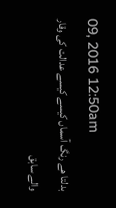09, 2016 12:50am
بدلتا ھے رنگ آسماں کیسے کیسے عدالت کی وقار والے سابق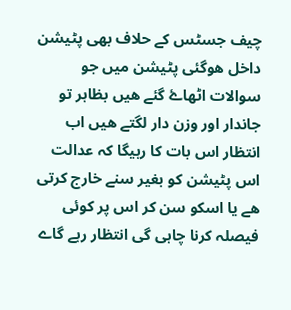چیف جسٹس کے حلاف بھی پٹیشن داخل ھوگئی پٹیشن میں جو سوالات اٹھاۓ گئے ھیں بظاہر تو جاندار اور وزن دار لگتے ھیں اب انتظار اس بات کا رہیگا کہ عدالت اس پٹیشن کو بغیر سنے خارج کرتی ھے یا اسکو سن کر اس پر کوئی فیصلہ کرنا چاہی گی انتظار رہے گاے